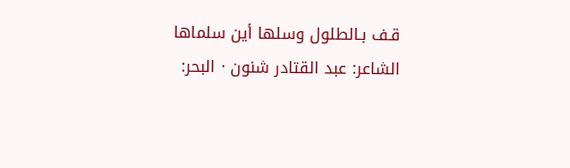قـف بـالطلول وسلها أين سلماها
الشاعر: عبد القتادر شنون · البحر: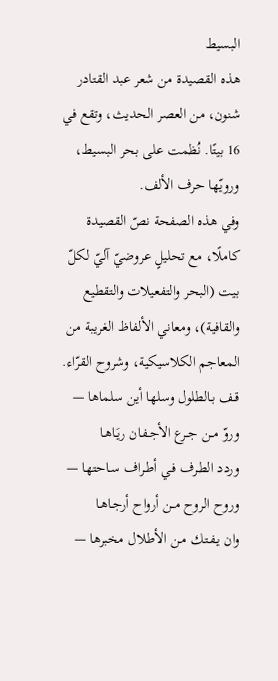البسيط
هذه القصيدة من شعر عبد القتادر شنون، من العصر الحديث، وتقع في 16 بيتًا. نُظمت على بحر البسيط، ورويّها حرف الألف.
وفي هذه الصفحة نصّ القصيدة كاملًا، مع تحليلٍ عروضيّ آليّ لكلّ بيت (البحر والتفعيلات والتقطيع والقافية)، ومعاني الألفاظ الغريبة من المعاجم الكلاسيكية، وشروح القرّاء.
قـف بـالطلول وسلها أين سلماها — وروّ مــن جــرع الأجـفـان ريَـاهـا
وردد الطـرف فـي أطـراف سـاحتها — وروح الروح مــن أرواح أرجـاهـا
وان يـفـتـك مـن الأطلال مخبرها —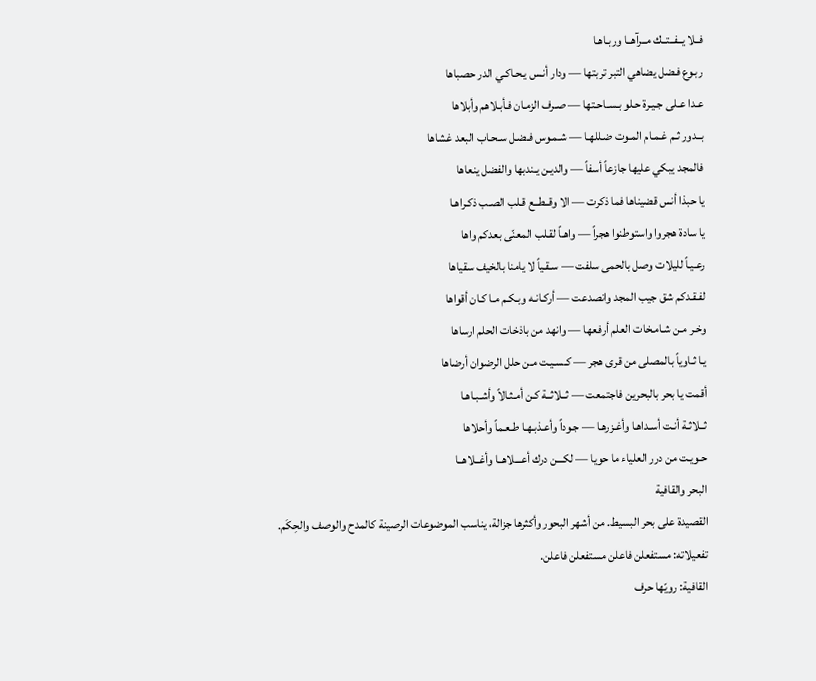فــلا يــفــتــك مــرآهــا وربـاهـا
ربـوع فـضل يضاهي التبر تربتها — ودار أنـس يـحـاكـي الدر حصباها
عـدا عـلى جـيـرة حـلو بـسـاحـتها — صـرف الزمـان فـأبـلاهم وأبلاها
بــدور ثـم غـمـام المـوت ضـللهـا — شـمـوس فـضـل سـحـاب البعد غشاها
فالمجد يبكي عليها جازعاً أسفاً — والديـن يـندبها والفضل ينعاها
يا حبذا أنس قضيناها فما ذكرت — الا وقــطــع قـلب الصـب ذكـراهـا
يا سادة هجروا واستوطنوا هجراً — واهـاً لقـلب المعنّى بعدكم واها
رعـيـاً لليلات وصل بالحمى سلفت — سـقـياً لا يامنا بالخيف سقياها
لفـقـدكم شق جيب المجد وانصدعت — أركـانـه وبـكـم مـا كـان أقواها
وخـر مـن شـامـخات العلم أرفعها — وانهد من باذخات الحلم ارساها
يـا ثـاوياً بالمصلى من قرى هجر — كـسـيـت مـن حلل الرضوان أرضاها
أقمت يا بحر بالبحرين فاجتمعت — ثــلاثــة كـن أمـثـالاً وأشـبـاهـا
ثــلاثـة أنـت أسـداهـا وأغـزرهـا — جـوداً وأعـذبـهـا طـعـماً وأحلاها
حـويـت من درر العلياء ما حويا — لكـــن درك أعـــلاهــا وأغــلاهــا
البحر والقافية
القصيدة على بحر البسيط. من أشهر البحور وأكثرها جزالة، يناسب الموضوعات الرصينة كالمدح والوصف والحِكَم.
تفعيلاته: مستفعلن فاعلن مستفعلن فاعلن.
القافية: رويّها حرف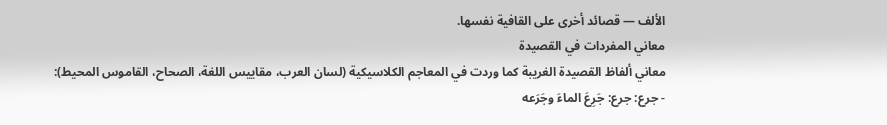الألف — قصائد أخرى على القافية نفسها.
معاني المفردات في القصيدة
معاني ألفاظ القصيدة الغريبة كما وردت في المعاجم الكلاسيكية (لسان العرب، مقاييس اللغة، الصحاح، القاموس المحيط):
- جرع: جرع: جَرِعَ الماءَ وجَرَعه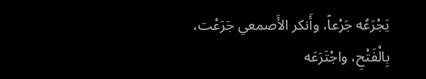يَجْرَعُه جَرْعاً، وأَنكر الأَصمعي جَرَعْت، بِالْفَتْحِ، واجْتَرَعَه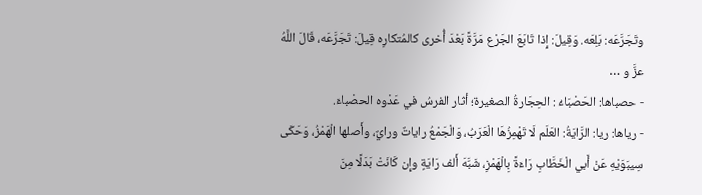وتَجَرَّعَه: بَلِعَه. وَقِيلَ: إِذا تَابَعَ الجَرْع مَرَّةً بَعْدَ أُخرى كالمُتكارِه قِيلَ: تَجَرَّعَه، قَالَ اللَّهُ عزَّ و …
- حصباها: الحَصْبَاءُ : الحِجَارةُ الصغيرة؛ أثار الفرسُ في عَدْوه الحصْباءَ.
- رياها: ريا: الرَّايَةُ: العَلَم لَا تَهْمِزُهَا الْعَرَبُ، وَالْجَمْعُ راياتٌ ورايٌ، وأَصلها الْهَمْزُ، وَحَكَى سِيبَوَيْهِ عَنْ أَبي الْخَطَّابِ رَاءَةً بِالْهَمْزِ، شَبَّهَ أَلف رَايَةٍ وإِن كَانَتْ بَدَلًا مِنَ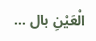الْعَيْنِ بال …